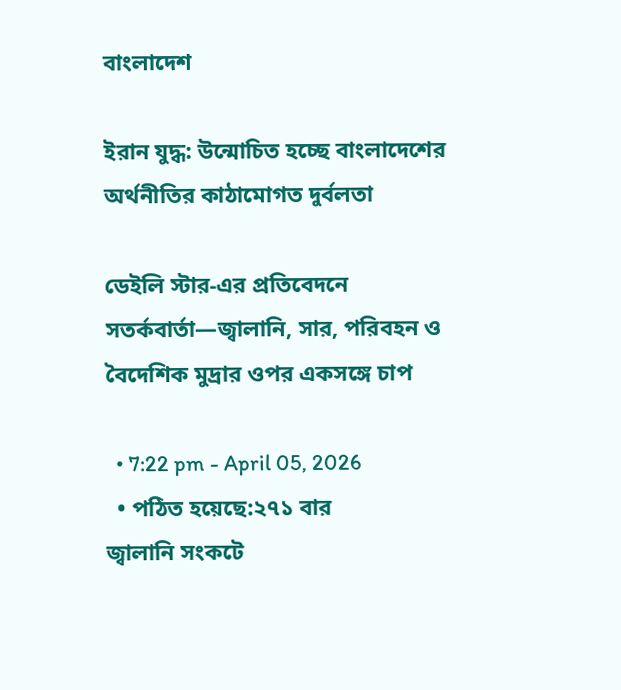বাংলাদেশ

ইরান যুদ্ধ: উন্মোচিত হচ্ছে বাংলাদেশের অর্থনীতির কাঠামোগত দুর্বলতা

ডেইলি স্টার-এর প্রতিবেদনে সতর্কবার্তা—জ্বালানি, সার, পরিবহন ও বৈদেশিক মুদ্রার ওপর একসঙ্গে চাপ

  • 7:22 pm - April 05, 2026
  • পঠিত হয়েছে:২৭১ বার
জ্বালানি সংকটে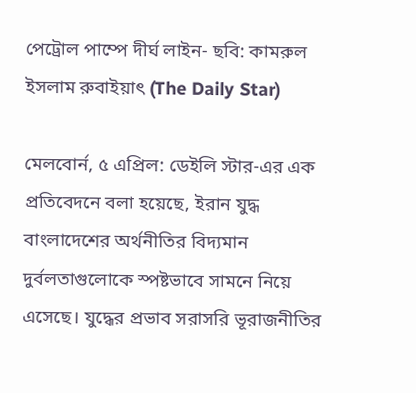পেট্রোল পাম্পে দীর্ঘ লাইন- ছবি: কামরুল ইসলাম রুবাইয়াৎ (The Daily Star)

মেলবোর্ন, ৫ এপ্রিল: ডেইলি স্টার-এর এক প্রতিবেদনে বলা হয়েছে, ইরান যুদ্ধ বাংলাদেশের অর্থনীতির বিদ্যমান দুর্বলতাগুলোকে স্পষ্টভাবে সামনে নিয়ে এসেছে। যুদ্ধের প্রভাব সরাসরি ভূরাজনীতির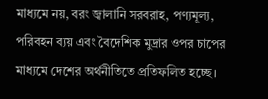মাধ্যমে নয়, বরং জ্বালানি সরবরাহ, পণ্যমূল্য, পরিবহন ব্যয় এবং বৈদেশিক মুদ্রার ওপর চাপের মাধ্যমে দেশের অর্থনীতিতে প্রতিফলিত হচ্ছে।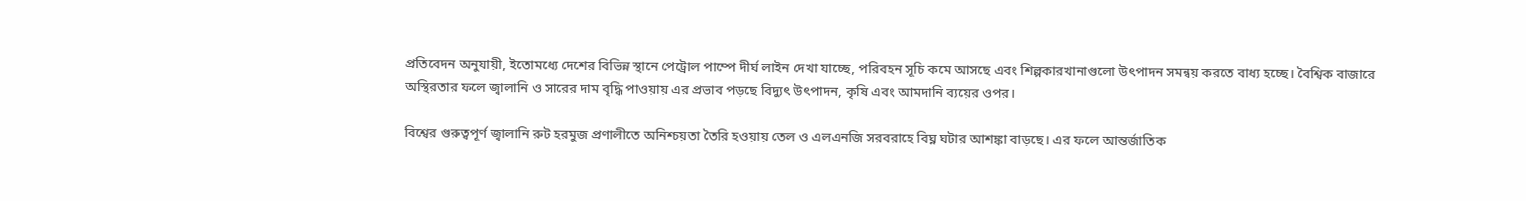প্রতিবেদন অনুযায়ী, ইতোমধ্যে দেশের বিভিন্ন স্থানে পেট্রোল পাম্পে দীর্ঘ লাইন দেখা যাচ্ছে, পরিবহন সূচি কমে আসছে এবং শিল্পকারখানাগুলো উৎপাদন সমন্বয় করতে বাধ্য হচ্ছে। বৈশ্বিক বাজারে অস্থিরতার ফলে জ্বালানি ও সারের দাম বৃদ্ধি পাওয়ায় এর প্রভাব পড়ছে বিদ্যুৎ উৎপাদন, কৃষি এবং আমদানি ব্যয়ের ওপর।

বিশ্বের গুরুত্বপূর্ণ জ্বালানি রুট হরমুজ প্রণালীতে অনিশ্চয়তা তৈরি হওয়ায় তেল ও এলএনজি সরবরাহে বিঘ্ন ঘটার আশঙ্কা বাড়ছে। এর ফলে আন্তর্জাতিক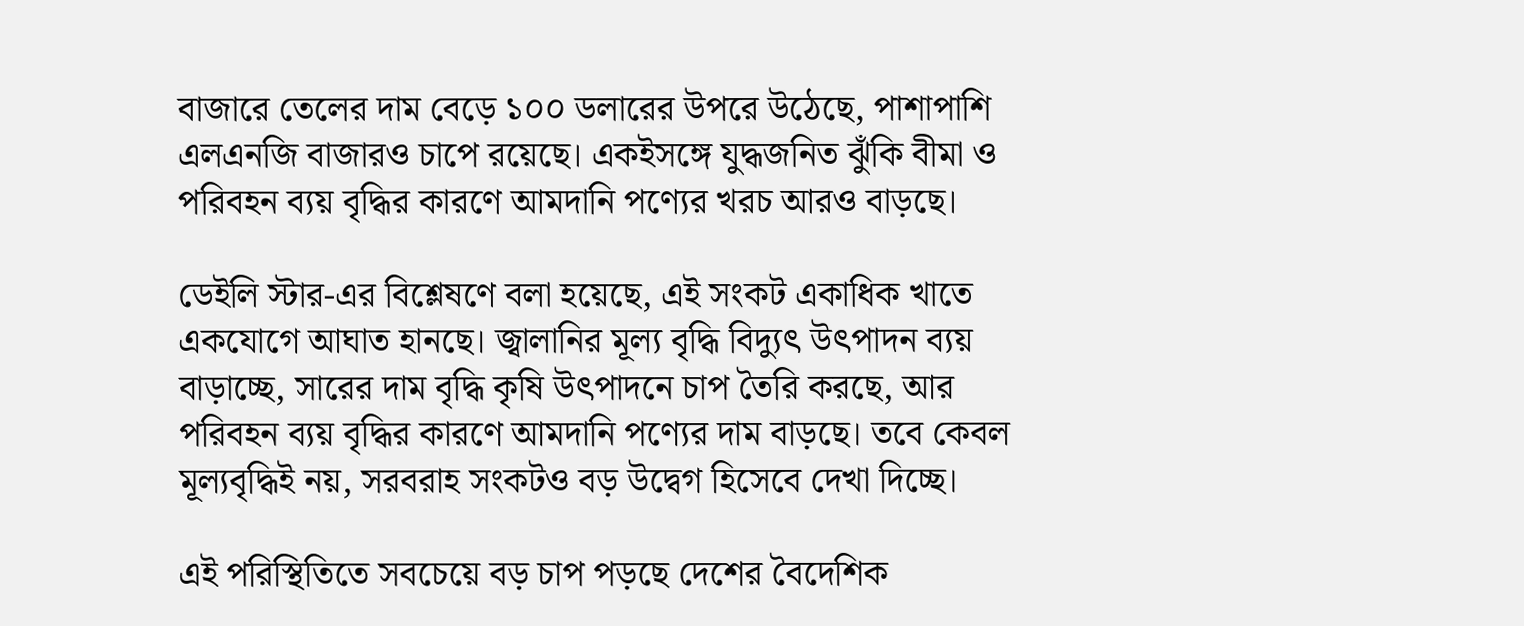বাজারে তেলের দাম বেড়ে ১০০ ডলারের উপরে উঠেছে, পাশাপাশি এলএনজি বাজারও চাপে রয়েছে। একইসঙ্গে যুদ্ধজনিত ঝুঁকি বীমা ও পরিবহন ব্যয় বৃদ্ধির কারণে আমদানি পণ্যের খরচ আরও বাড়ছে।

ডেইলি স্টার-এর বিশ্লেষণে বলা হয়েছে, এই সংকট একাধিক খাতে একযোগে আঘাত হানছে। জ্বালানির মূল্য বৃদ্ধি বিদ্যুৎ উৎপাদন ব্যয় বাড়াচ্ছে, সারের দাম বৃদ্ধি কৃষি উৎপাদনে চাপ তৈরি করছে, আর পরিবহন ব্যয় বৃদ্ধির কারণে আমদানি পণ্যের দাম বাড়ছে। তবে কেবল মূল্যবৃদ্ধিই নয়, সরবরাহ সংকটও বড় উদ্বেগ হিসেবে দেখা দিচ্ছে।

এই পরিস্থিতিতে সবচেয়ে বড় চাপ পড়ছে দেশের বৈদেশিক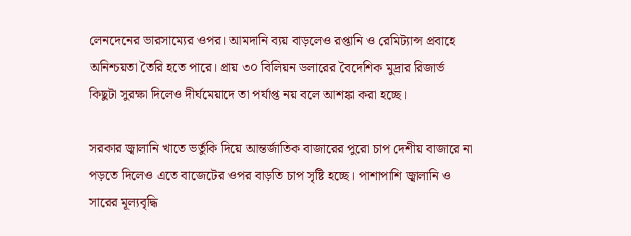লেনদেনের ভারসাম্যের ওপর। আমদানি ব্যয় বাড়লেও রপ্তানি ও রেমিট্যান্স প্রবাহে অনিশ্চয়তা তৈরি হতে পারে। প্রায় ৩০ বিলিয়ন ডলারের বৈদেশিক মুদ্রার রিজার্ভ কিছুটা সুরক্ষা দিলেও দীর্ঘমেয়াদে তা পর্যাপ্ত নয় বলে আশঙ্কা করা হচ্ছে।

সরকার জ্বালানি খাতে ভর্তুকি দিয়ে আন্তর্জাতিক বাজারের পুরো চাপ দেশীয় বাজারে না পড়তে দিলেও এতে বাজেটের ওপর বাড়তি চাপ সৃষ্টি হচ্ছে। পাশাপাশি জ্বালানি ও সারের মূল্যবৃদ্ধি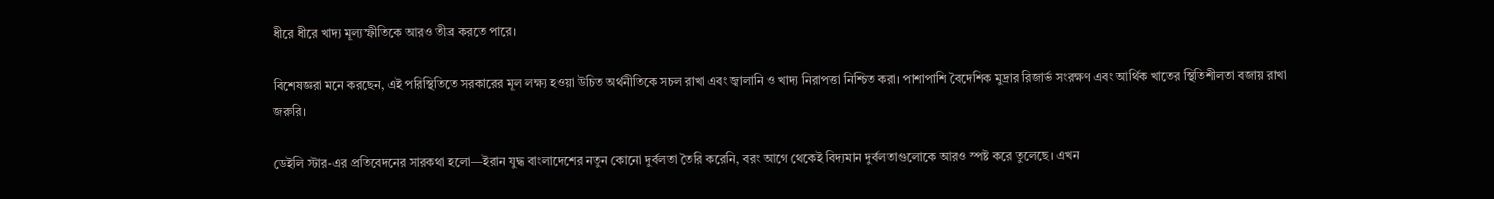ধীরে ধীরে খাদ্য মূল্যস্ফীতিকে আরও তীব্র করতে পারে।

বিশেষজ্ঞরা মনে করছেন, এই পরিস্থিতিতে সরকারের মূল লক্ষ্য হওয়া উচিত অর্থনীতিকে সচল রাখা এবং জ্বালানি ও খাদ্য নিরাপত্তা নিশ্চিত করা। পাশাপাশি বৈদেশিক মুদ্রার রিজার্ভ সংরক্ষণ এবং আর্থিক খাতের স্থিতিশীলতা বজায় রাখা জরুরি।

ডেইলি স্টার-এর প্রতিবেদনের সারকথা হলো—ইরান যুদ্ধ বাংলাদেশের নতুন কোনো দুর্বলতা তৈরি করেনি, বরং আগে থেকেই বিদ্যমান দুর্বলতাগুলোকে আরও স্পষ্ট করে তুলেছে। এখন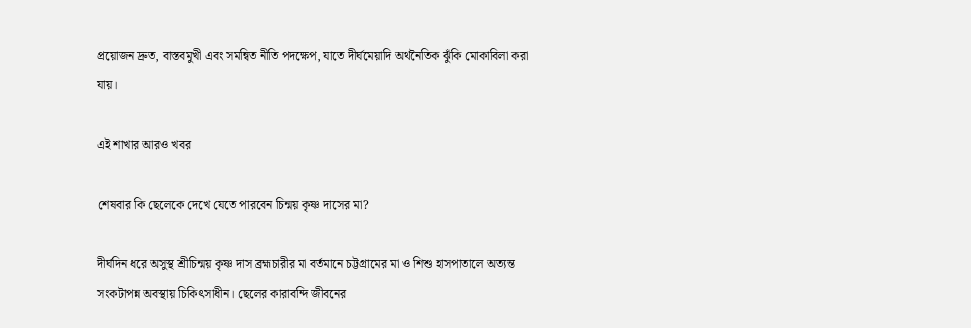প্রয়োজন দ্রুত, বাস্তবমুখী এবং সমন্বিত নীতি পদক্ষেপ, যাতে দীর্ঘমেয়াদি অর্থনৈতিক ঝুঁকি মোকাবিলা করা যায়।

এই শাখার আরও খবর

শেষবার কি ছেলেকে দেখে যেতে পারবেন চিন্ময় কৃষ্ণ দাসের মা?

দীর্ঘদিন ধরে অসুস্থ শ্রীচিন্ময় কৃষ্ণ দাস ব্রহ্মচারীর মা বর্তমানে চট্টগ্রামের মা ও শিশু হাসপাতালে অত্যন্ত সংকটাপন্ন অবস্থায় চিকিৎসাধীন। ছেলের কারাবন্দি জীবনের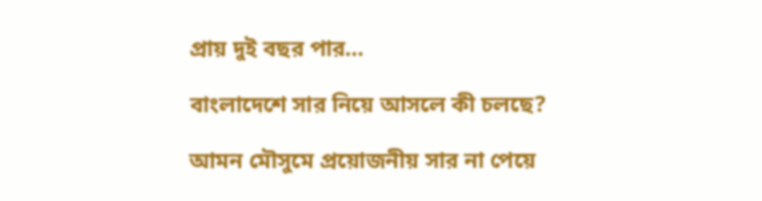প্রায় দুই বছর পার…

বাংলাদেশে সার নিয়ে আসলে কী চলছে?

আমন মৌসুমে প্রয়োজনীয় সার না পেয়ে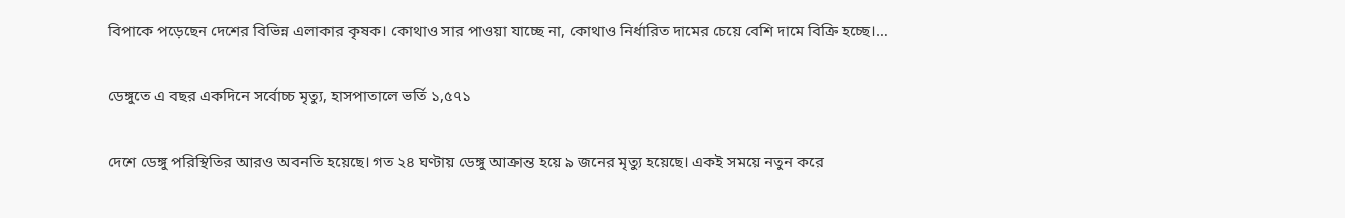বিপাকে পড়েছেন দেশের বিভিন্ন এলাকার কৃষক। কোথাও সার পাওয়া যাচ্ছে না, কোথাও নির্ধারিত দামের চেয়ে বেশি দামে বিক্রি হচ্ছে।…

ডেঙ্গুতে এ বছর একদিনে সর্বোচ্চ মৃত্যু, হাসপাতালে ভর্তি ১,৫৭১

দেশে ডেঙ্গু পরিস্থিতির আরও অবনতি হয়েছে। গত ২৪ ঘণ্টায় ডেঙ্গু আক্রান্ত হয়ে ৯ জনের মৃত্যু হয়েছে। একই সময়ে নতুন করে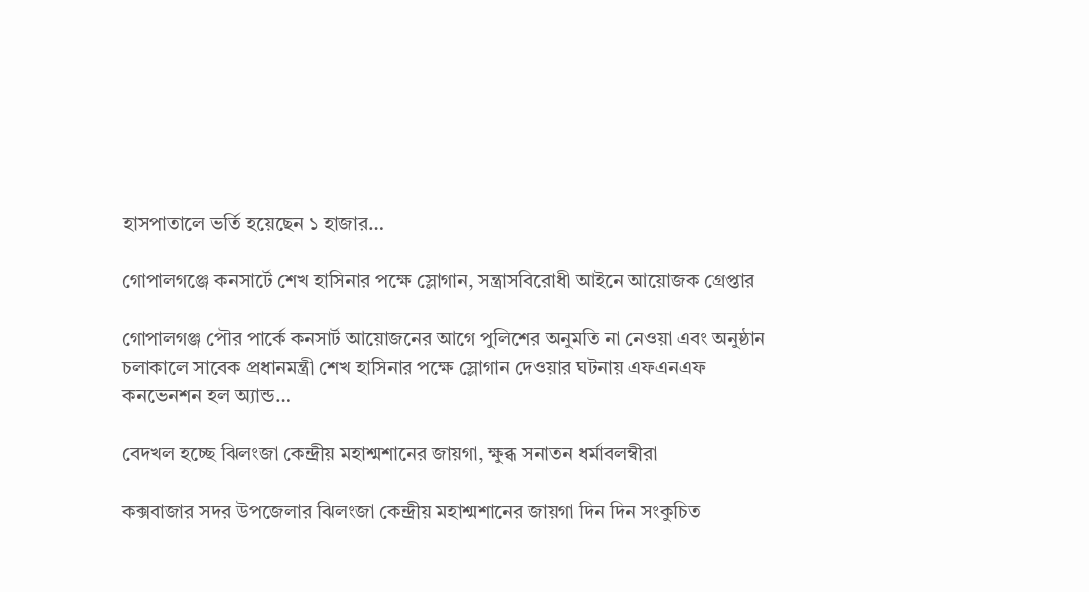হাসপাতালে ভর্তি হয়েছেন ১ হাজার…

গোপালগঞ্জে কনসার্টে শেখ হাসিনার পক্ষে স্লোগান, সন্ত্রাসবিরোধী আইনে আয়োজক গ্রেপ্তার

গোপালগঞ্জ পৌর পার্কে কনসার্ট আয়োজনের আগে পুলিশের অনুমতি না নেওয়া এবং অনুষ্ঠান চলাকালে সাবেক প্রধানমন্ত্রী শেখ হাসিনার পক্ষে স্লোগান দেওয়ার ঘটনায় এফএনএফ কনভেনশন হল অ্যান্ড…

বেদখল হচ্ছে ঝিলংজা কেন্দ্রীয় মহাশ্মশানের জায়গা, ক্ষুব্ধ সনাতন ধর্মাবলম্বীরা

কক্সবাজার সদর উপজেলার ঝিলংজা কেন্দ্রীয় মহাশ্মশানের জায়গা দিন দিন সংকুচিত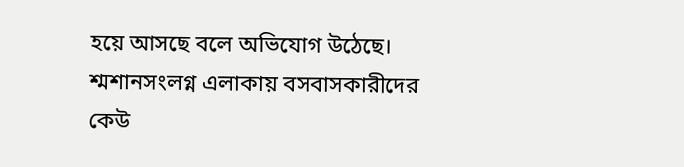হয়ে আসছে বলে অভিযোগ উঠেছে। শ্মশানসংলগ্ন এলাকায় বসবাসকারীদের কেউ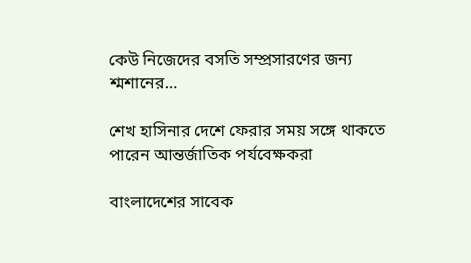কেউ নিজেদের বসতি সম্প্রসারণের জন্য শ্মশানের…

শেখ হাসিনার দেশে ফেরার সময় সঙ্গে থাকতে পারেন আন্তর্জাতিক পর্যবেক্ষকরা

বাংলাদেশের সাবেক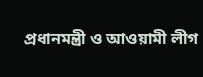প্রধানমন্ত্রী ও আওয়ামী লীগ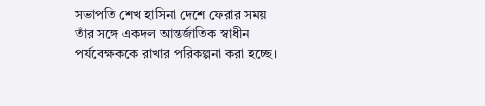সভাপতি শেখ হাসিনা দেশে ফেরার সময় তাঁর সঙ্গে একদল আন্তর্জাতিক স্বাধীন পর্যবেক্ষককে রাখার পরিকল্পনা করা হচ্ছে।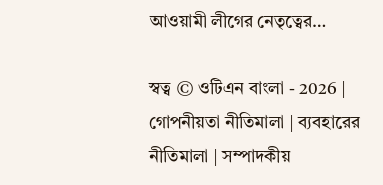আওয়ামী লীগের নেতৃত্বের…

স্বত্ব © ওটিএন বাংলা - 2026 | গোপনীয়তা নীতিমালা | ব্যবহারের নীতিমালা | সম্পাদকীয়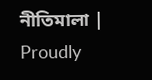নীতিমালা | Proudly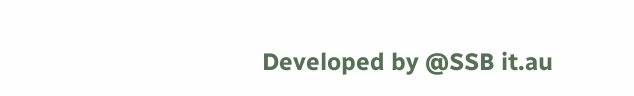Developed by @SSB it.au